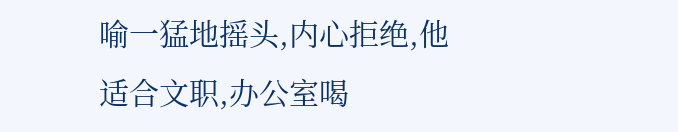喻一猛地摇头,内心拒绝,他适合文职,办公室喝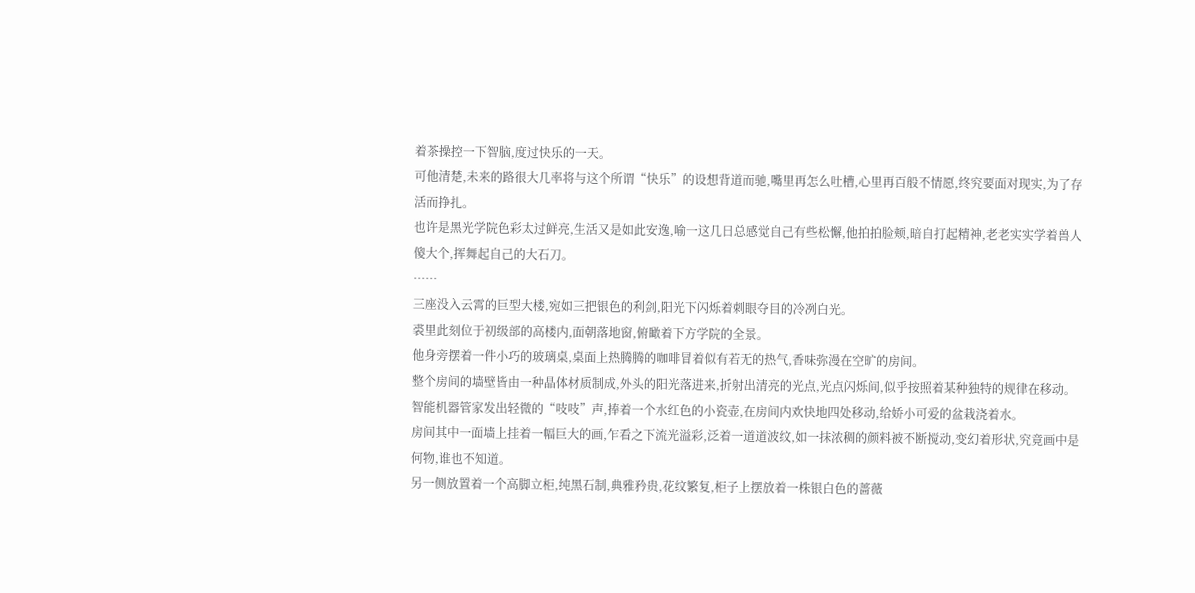着茶操控一下智脑,度过快乐的一天。
可他清楚,未来的路很大几率将与这个所谓“快乐”的设想背道而驰,嘴里再怎么吐槽,心里再百般不情愿,终究要面对现实,为了存活而挣扎。
也许是黑光学院色彩太过鲜亮,生活又是如此安逸,喻一这几日总感觉自己有些松懈,他拍拍脸颊,暗自打起精神,老老实实学着兽人傻大个,挥舞起自己的大石刀。
……
三座没入云霄的巨型大楼,宛如三把银色的利剑,阳光下闪烁着刺眼夺目的冷冽白光。
裘里此刻位于初级部的高楼内,面朝落地窗,俯瞰着下方学院的全景。
他身旁摆着一件小巧的玻璃桌,桌面上热腾腾的咖啡冒着似有若无的热气,香味弥漫在空旷的房间。
整个房间的墙壁皆由一种晶体材质制成,外头的阳光落进来,折射出清亮的光点,光点闪烁间,似乎按照着某种独特的规律在移动。
智能机器管家发出轻微的“吱吱”声,捧着一个水红色的小瓷壶,在房间内欢快地四处移动,给娇小可爱的盆栽浇着水。
房间其中一面墙上挂着一幅巨大的画,乍看之下流光溢彩,泛着一道道波纹,如一抹浓稠的颜料被不断搅动,变幻着形状,究竟画中是何物,谁也不知道。
另一侧放置着一个高脚立柜,纯黑石制,典雅矜贵,花纹繁复,柜子上摆放着一株银白色的蔷薇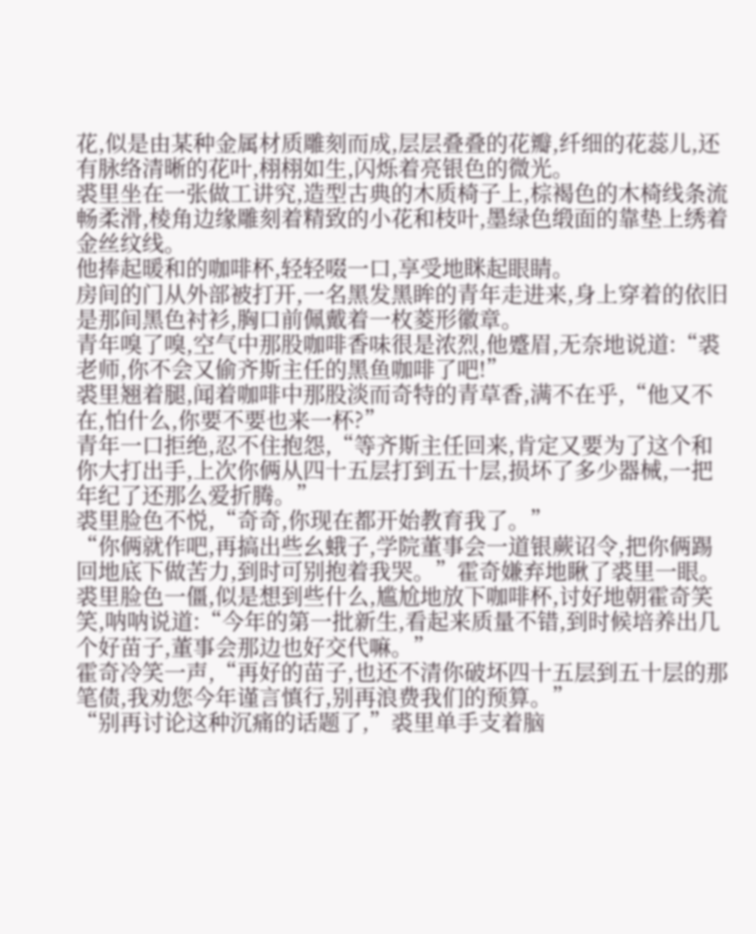花,似是由某种金属材质雕刻而成,层层叠叠的花瓣,纤细的花蕊儿,还有脉络清晰的花叶,栩栩如生,闪烁着亮银色的微光。
裘里坐在一张做工讲究,造型古典的木质椅子上,棕褐色的木椅线条流畅柔滑,棱角边缘雕刻着精致的小花和枝叶,墨绿色缎面的靠垫上绣着金丝纹线。
他捧起暖和的咖啡杯,轻轻啜一口,享受地眯起眼睛。
房间的门从外部被打开,一名黑发黑眸的青年走进来,身上穿着的依旧是那间黑色衬衫,胸口前佩戴着一枚菱形徽章。
青年嗅了嗅,空气中那股咖啡香味很是浓烈,他蹙眉,无奈地说道:“裘老师,你不会又偷齐斯主任的黑鱼咖啡了吧!”
裘里翘着腿,闻着咖啡中那股淡而奇特的青草香,满不在乎,“他又不在,怕什么,你要不要也来一杯?”
青年一口拒绝,忍不住抱怨,“等齐斯主任回来,肯定又要为了这个和你大打出手,上次你俩从四十五层打到五十层,损坏了多少器械,一把年纪了还那么爱折腾。”
裘里脸色不悦,“奇奇,你现在都开始教育我了。”
“你俩就作吧,再搞出些幺蛾子,学院董事会一道银蕨诏令,把你俩踢回地底下做苦力,到时可别抱着我哭。”霍奇嫌弃地瞅了裘里一眼。
裘里脸色一僵,似是想到些什么,尴尬地放下咖啡杯,讨好地朝霍奇笑笑,呐呐说道:“今年的第一批新生,看起来质量不错,到时候培养出几个好苗子,董事会那边也好交代嘛。”
霍奇冷笑一声,“再好的苗子,也还不清你破坏四十五层到五十层的那笔债,我劝您今年谨言慎行,别再浪费我们的预算。”
“别再讨论这种沉痛的话题了,”裘里单手支着脑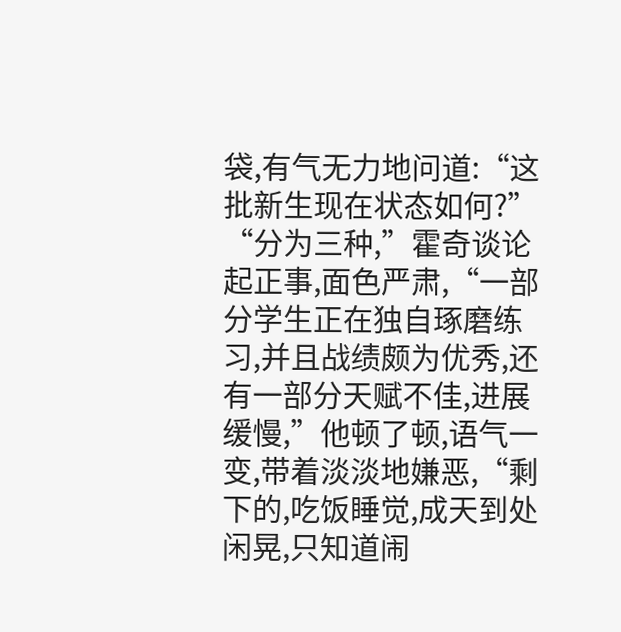袋,有气无力地问道:“这批新生现在状态如何?”
“分为三种,”霍奇谈论起正事,面色严肃,“一部分学生正在独自琢磨练习,并且战绩颇为优秀,还有一部分天赋不佳,进展缓慢,”他顿了顿,语气一变,带着淡淡地嫌恶,“剩下的,吃饭睡觉,成天到处闲晃,只知道闹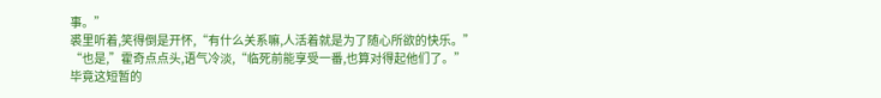事。”
裘里听着,笑得倒是开怀,“有什么关系嘛,人活着就是为了随心所欲的快乐。”
“也是,”霍奇点点头,语气冷淡,“临死前能享受一番,也算对得起他们了。”
毕竟这短暂的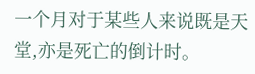一个月对于某些人来说既是天堂,亦是死亡的倒计时。